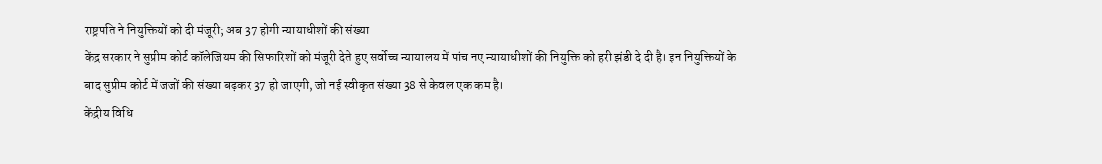राष्ट्रपति ने नियुक्तियों को दी मंजूरी; अब 37 होगी न्यायाधीशों की संख्या
केंद्र सरकार ने सुप्रीम कोर्ट कॉलेजियम की सिफारिशों को मंजूरी देते हुए सर्वोच्च न्यायालय में पांच नए न्यायाधीशों की नियुक्ति को हरी झंडी दे दी है। इन नियुक्तियों के बाद सुप्रीम कोर्ट में जजों की संख्या बढ़कर 37 हो जाएगी, जो नई स्वीकृत संख्या 38 से केवल एक कम है।
केंद्रीय विधि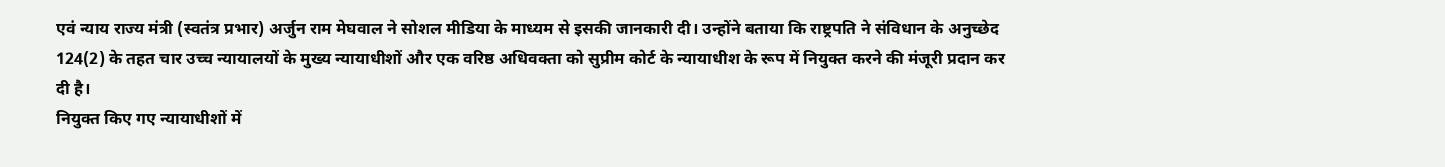एवं न्याय राज्य मंत्री (स्वतंत्र प्रभार) अर्जुन राम मेघवाल ने सोशल मीडिया के माध्यम से इसकी जानकारी दी। उन्होंने बताया कि राष्ट्रपति ने संविधान के अनुच्छेद 124(2) के तहत चार उच्च न्यायालयों के मुख्य न्यायाधीशों और एक वरिष्ठ अधिवक्ता को सुप्रीम कोर्ट के न्यायाधीश के रूप में नियुक्त करने की मंजूरी प्रदान कर दी है।
नियुक्त किए गए न्यायाधीशों में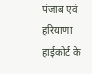पंजाब एवं हरियाणा हाईकोर्ट के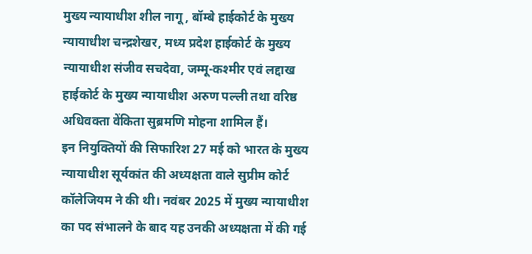मुख्य न्यायाधीश शील नागू, बॉम्बे हाईकोर्ट के मुख्य न्यायाधीश चन्द्रशेखर, मध्य प्रदेश हाईकोर्ट के मुख्य न्यायाधीश संजीव सचदेवा, जम्मू-कश्मीर एवं लद्दाख हाईकोर्ट के मुख्य न्यायाधीश अरुण पल्ली तथा वरिष्ठ अधिवक्ता वेंकिता सुब्रमणि मोहना शामिल हैं।
इन नियुक्तियों की सिफारिश 27 मई को भारत के मुख्य न्यायाधीश सूर्यकांत की अध्यक्षता वाले सुप्रीम कोर्ट कॉलेजियम ने की थी। नवंबर 2025 में मुख्य न्यायाधीश का पद संभालने के बाद यह उनकी अध्यक्षता में की गई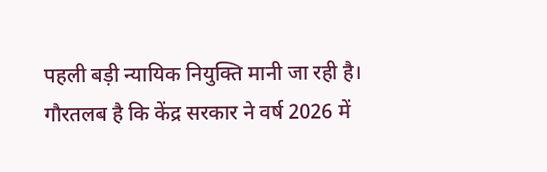पहली बड़ी न्यायिक नियुक्ति मानी जा रही है।
गौरतलब है कि केंद्र सरकार ने वर्ष 2026 में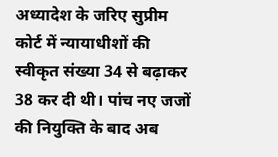अध्यादेश के जरिए सुप्रीम कोर्ट में न्यायाधीशों की स्वीकृत संख्या 34 से बढ़ाकर 38 कर दी थी। पांच नए जजों की नियुक्ति के बाद अब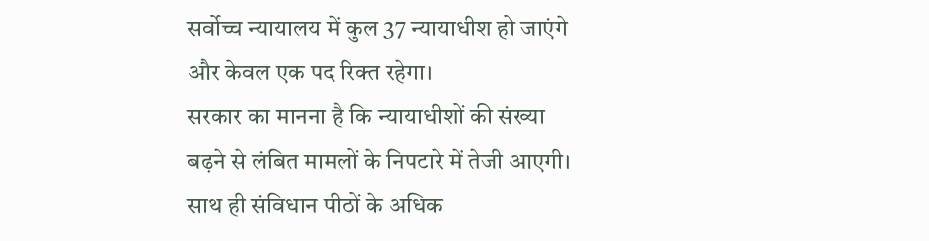सर्वोच्च न्यायालय में कुल 37 न्यायाधीश हो जाएंगे और केवल एक पद रिक्त रहेगा।
सरकार का मानना है कि न्यायाधीशों की संख्या बढ़ने से लंबित मामलों के निपटारे में तेजी आएगी। साथ ही संविधान पीठों के अधिक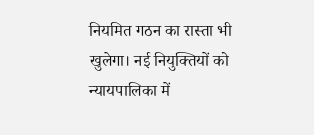नियमित गठन का रास्ता भी खुलेगा। नई नियुक्तियों को न्यायपालिका में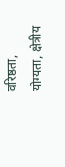वरिष्ठता, योग्यता, क्षेत्रीय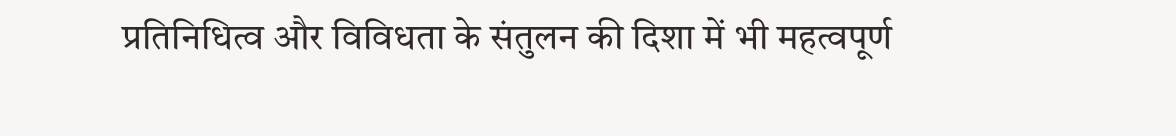प्रतिनिधित्व और विविधता के संतुलन की दिशा में भी महत्वपूर्ण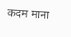कदम माना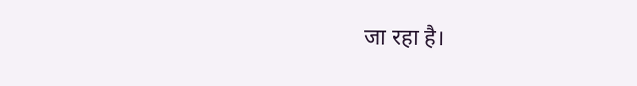जा रहा है।